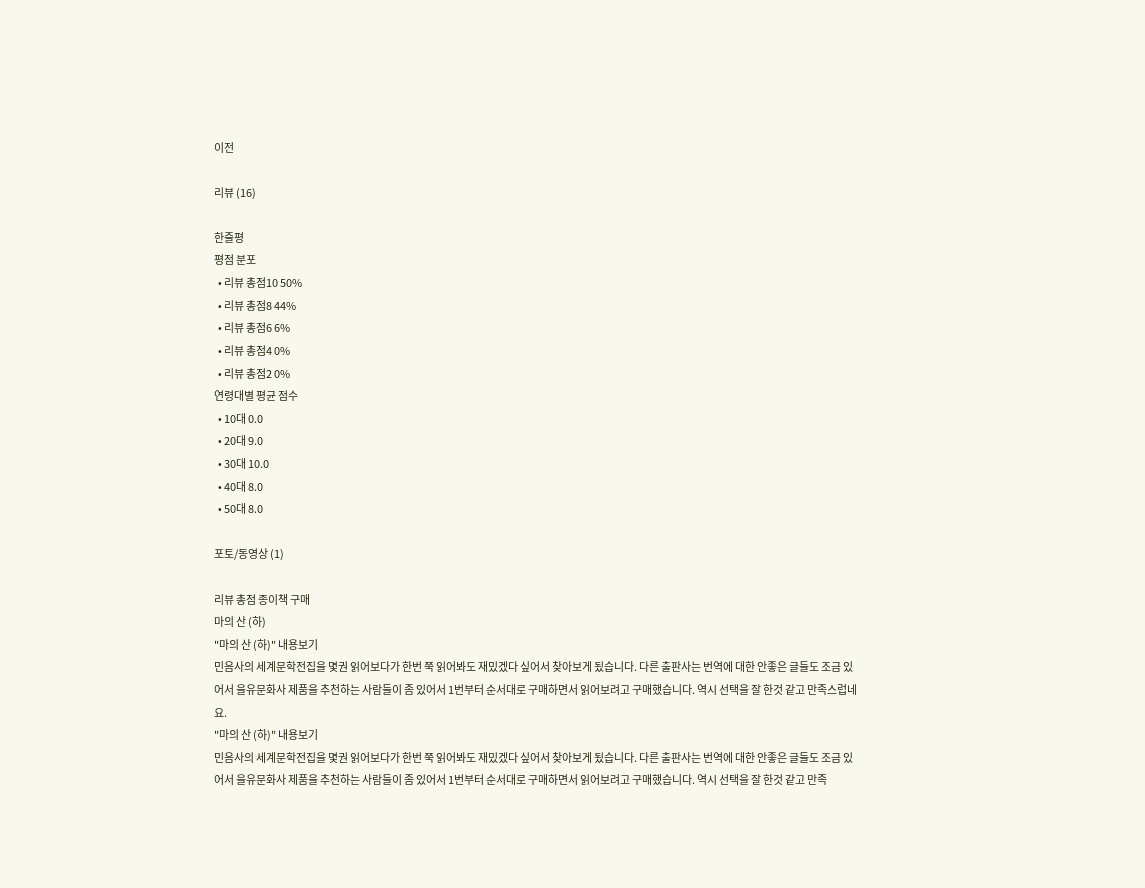이전

리뷰 (16)

한줄평
평점 분포
  • 리뷰 총점10 50%
  • 리뷰 총점8 44%
  • 리뷰 총점6 6%
  • 리뷰 총점4 0%
  • 리뷰 총점2 0%
연령대별 평균 점수
  • 10대 0.0
  • 20대 9.0
  • 30대 10.0
  • 40대 8.0
  • 50대 8.0

포토/동영상 (1)

리뷰 총점 종이책 구매
마의 산 (하)
"마의 산 (하)" 내용보기
민음사의 세계문학전집을 몇권 읽어보다가 한번 쭉 읽어봐도 재밌겠다 싶어서 찾아보게 됬습니다. 다른 출판사는 번역에 대한 안좋은 글들도 조금 있어서 을유문화사 제품을 추천하는 사람들이 좀 있어서 1번부터 순서대로 구매하면서 읽어보려고 구매했습니다. 역시 선택을 잘 한것 같고 만족스럽네요.
"마의 산 (하)" 내용보기
민음사의 세계문학전집을 몇권 읽어보다가 한번 쭉 읽어봐도 재밌겠다 싶어서 찾아보게 됬습니다. 다른 출판사는 번역에 대한 안좋은 글들도 조금 있어서 을유문화사 제품을 추천하는 사람들이 좀 있어서 1번부터 순서대로 구매하면서 읽어보려고 구매했습니다. 역시 선택을 잘 한것 같고 만족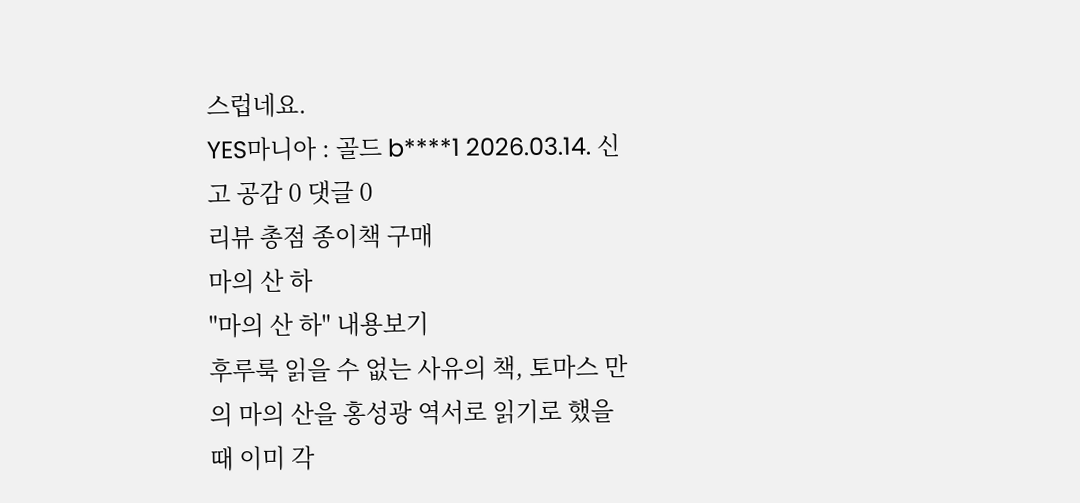스럽네요.
YES마니아 : 골드 b****1 2026.03.14. 신고 공감 0 댓글 0
리뷰 총점 종이책 구매
마의 산 하
"마의 산 하" 내용보기
후루룩 읽을 수 없는 사유의 책, 토마스 만의 마의 산을 홍성광 역서로 읽기로 했을 때 이미 각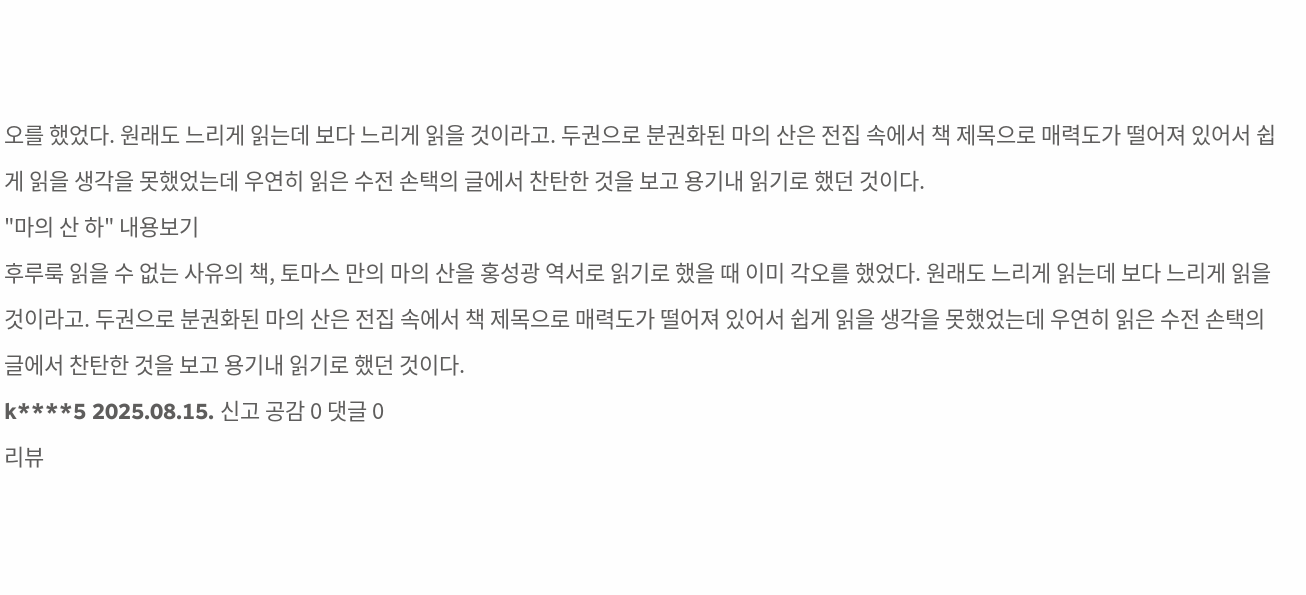오를 했었다. 원래도 느리게 읽는데 보다 느리게 읽을 것이라고. 두권으로 분권화된 마의 산은 전집 속에서 책 제목으로 매력도가 떨어져 있어서 쉽게 읽을 생각을 못했었는데 우연히 읽은 수전 손택의 글에서 찬탄한 것을 보고 용기내 읽기로 했던 것이다.
"마의 산 하" 내용보기
후루룩 읽을 수 없는 사유의 책, 토마스 만의 마의 산을 홍성광 역서로 읽기로 했을 때 이미 각오를 했었다. 원래도 느리게 읽는데 보다 느리게 읽을 것이라고. 두권으로 분권화된 마의 산은 전집 속에서 책 제목으로 매력도가 떨어져 있어서 쉽게 읽을 생각을 못했었는데 우연히 읽은 수전 손택의 글에서 찬탄한 것을 보고 용기내 읽기로 했던 것이다.
k****5 2025.08.15. 신고 공감 0 댓글 0
리뷰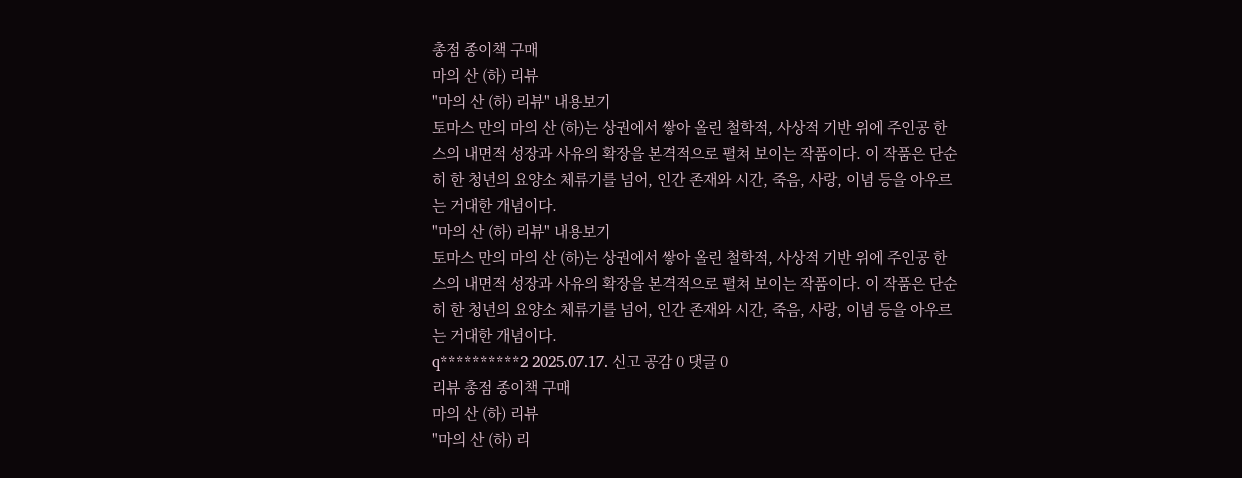총점 종이책 구매
마의 산 (하) 리뷰
"마의 산 (하) 리뷰" 내용보기
토마스 만의 마의 산 (하)는 상권에서 쌓아 올린 철학적, 사상적 기반 위에 주인공 한스의 내면적 성장과 사유의 확장을 본격적으로 펼쳐 보이는 작품이다. 이 작품은 단순히 한 청년의 요양소 체류기를 넘어, 인간 존재와 시간, 죽음, 사랑, 이념 등을 아우르는 거대한 개념이다.
"마의 산 (하) 리뷰" 내용보기
토마스 만의 마의 산 (하)는 상권에서 쌓아 올린 철학적, 사상적 기반 위에 주인공 한스의 내면적 성장과 사유의 확장을 본격적으로 펼쳐 보이는 작품이다. 이 작품은 단순히 한 청년의 요양소 체류기를 넘어, 인간 존재와 시간, 죽음, 사랑, 이념 등을 아우르는 거대한 개념이다.
q**********2 2025.07.17. 신고 공감 0 댓글 0
리뷰 총점 종이책 구매
마의 산 (하) 리뷰
"마의 산 (하) 리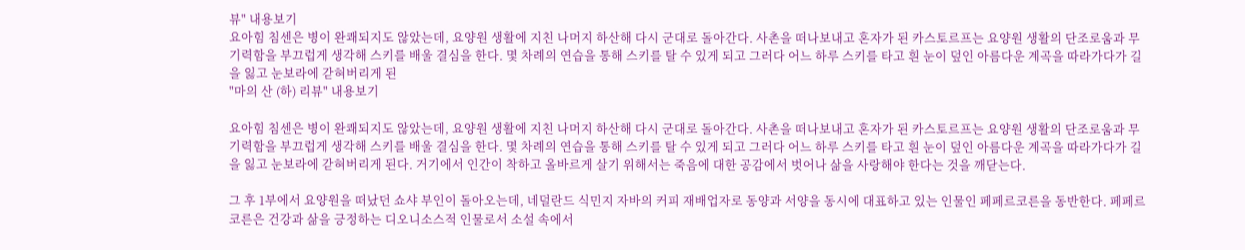뷰" 내용보기
요아힘 침센은 병이 완쾌되지도 않았는데, 요양원 생활에 지친 나머지 하산해 다시 군대로 돌아간다. 사촌을 떠나보내고 혼자가 된 카스토르프는 요양원 생활의 단조로움과 무기력함을 부끄럽게 생각해 스키를 배울 결심을 한다. 몇 차례의 연습을 통해 스키를 탈 수 있게 되고 그러다 어느 하루 스키를 타고 흰 눈이 덮인 아름다운 계곡을 따라가다가 길을 잃고 눈보라에 갇혀버리게 된
"마의 산 (하) 리뷰" 내용보기

요아힘 침센은 병이 완쾌되지도 않았는데, 요양원 생활에 지친 나머지 하산해 다시 군대로 돌아간다. 사촌을 떠나보내고 혼자가 된 카스토르프는 요양원 생활의 단조로움과 무기력함을 부끄럽게 생각해 스키를 배울 결심을 한다. 몇 차례의 연습을 통해 스키를 탈 수 있게 되고 그러다 어느 하루 스키를 타고 흰 눈이 덮인 아름다운 계곡을 따라가다가 길을 잃고 눈보라에 갇혀버리게 된다. 거기에서 인간이 착하고 올바르게 살기 위해서는 죽음에 대한 공감에서 벗어나 삶을 사랑해야 한다는 것을 깨닫는다.

그 후 1부에서 요양원을 떠났던 쇼샤 부인이 돌아오는데, 네덜란드 식민지 자바의 커피 재배업자로 동양과 서양을 동시에 대표하고 있는 인물인 페페르코른을 동반한다. 페페르코른은 건강과 삶을 긍정하는 디오니소스적 인물로서 소설 속에서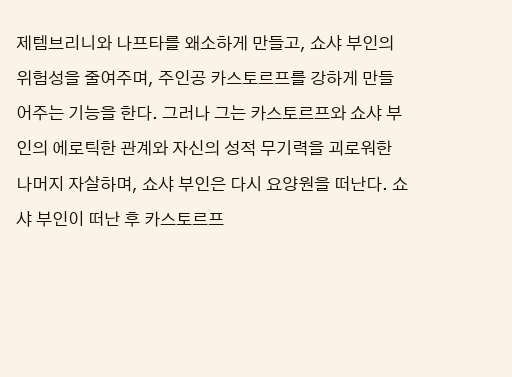제템브리니와 나프타를 왜소하게 만들고, 쇼샤 부인의 위험성을 줄여주며, 주인공 카스토르프를 강하게 만들어주는 기능을 한다. 그러나 그는 카스토르프와 쇼샤 부인의 에로틱한 관계와 자신의 성적 무기력을 괴로워한 나머지 자살하며, 쇼샤 부인은 다시 요양원을 떠난다. 쇼샤 부인이 떠난 후 카스토르프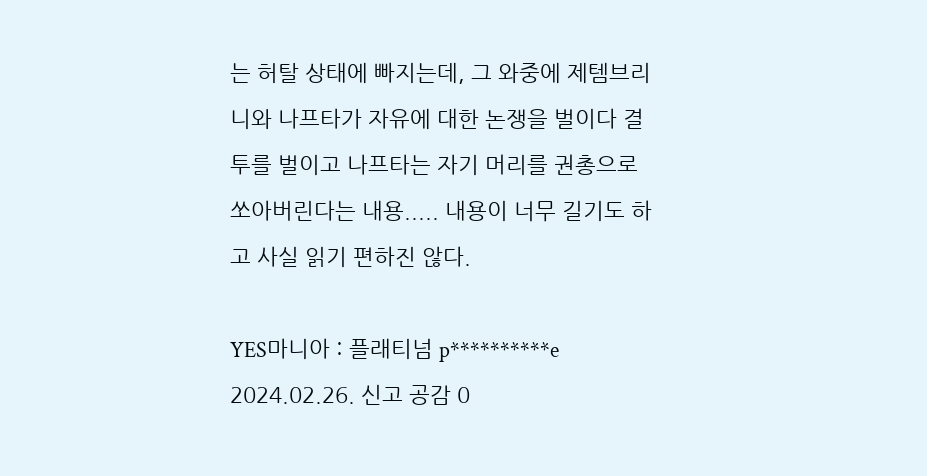는 허탈 상태에 빠지는데, 그 와중에 제템브리니와 나프타가 자유에 대한 논쟁을 벌이다 결투를 벌이고 나프타는 자기 머리를 권총으로 쏘아버린다는 내용..... 내용이 너무 길기도 하고 사실 읽기 편하진 않다.

YES마니아 : 플래티넘 p**********e 2024.02.26. 신고 공감 0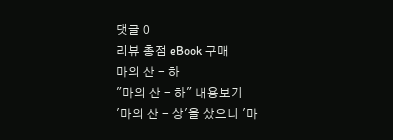댓글 0
리뷰 총점 eBook 구매
마의 산 - 하
"마의 산 - 하" 내용보기
'마의 산 - 상'을 샀으니 '마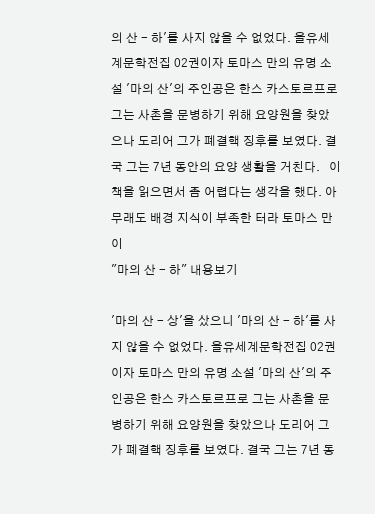의 산 - 하'를 사지 않을 수 없었다. 을유세계문학전집 02권이자 토마스 만의 유명 소설 '마의 산'의 주인공은 한스 카스토르프로 그는 사촌을 문병하기 위해 요양원을 찾았으나 도리어 그가 폐결핵 징후를 보였다. 결국 그는 7년 동안의 요양 생활을 거친다.   이 책을 읽으면서 좀 어렵다는 생각을 했다. 아무래도 배경 지식이 부족한 터라 토마스 만이
"마의 산 - 하" 내용보기

'마의 산 - 상'을 샀으니 '마의 산 - 하'를 사지 않을 수 없었다. 을유세계문학전집 02권이자 토마스 만의 유명 소설 '마의 산'의 주인공은 한스 카스토르프로 그는 사촌을 문병하기 위해 요양원을 찾았으나 도리어 그가 폐결핵 징후를 보였다. 결국 그는 7년 동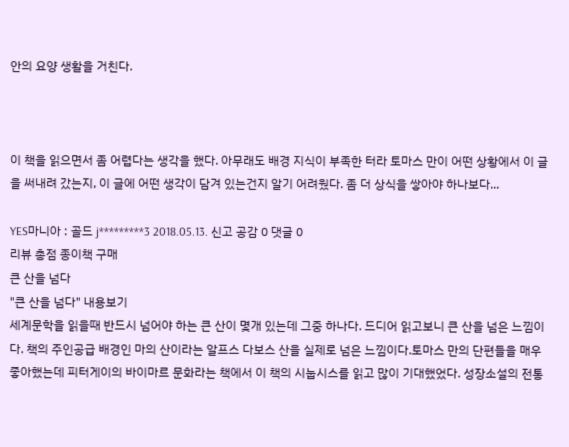안의 요양 생활을 거친다.



이 책을 읽으면서 좀 어렵다는 생각을 했다. 아무래도 배경 지식이 부족한 터라 토마스 만이 어떤 상황에서 이 글을 써내려 갔는지, 이 글에 어떤 생각이 담겨 있는건지 알기 어려웠다. 좀 더 상식을 쌓아야 하나보다...

YES마니아 : 골드 j*********3 2018.05.13. 신고 공감 0 댓글 0
리뷰 총점 종이책 구매
큰 산을 넘다
"큰 산을 넘다" 내용보기
세계문학을 읽을때 반드시 넘어야 하는 큰 산이 몇개 있는데 그중 하나다. 드디어 읽고보니 큰 산을 넘은 느낌이다. 책의 주인공급 배경인 마의 산이라는 알프스 다보스 산을 실제로 넘은 느낌이다.토마스 만의 단편들을 매우 좋아했는데 피터게이의 바이마르 문화라는 책에서 이 책의 시눕시스를 읽고 많이 기대했었다. 성장소설의 전통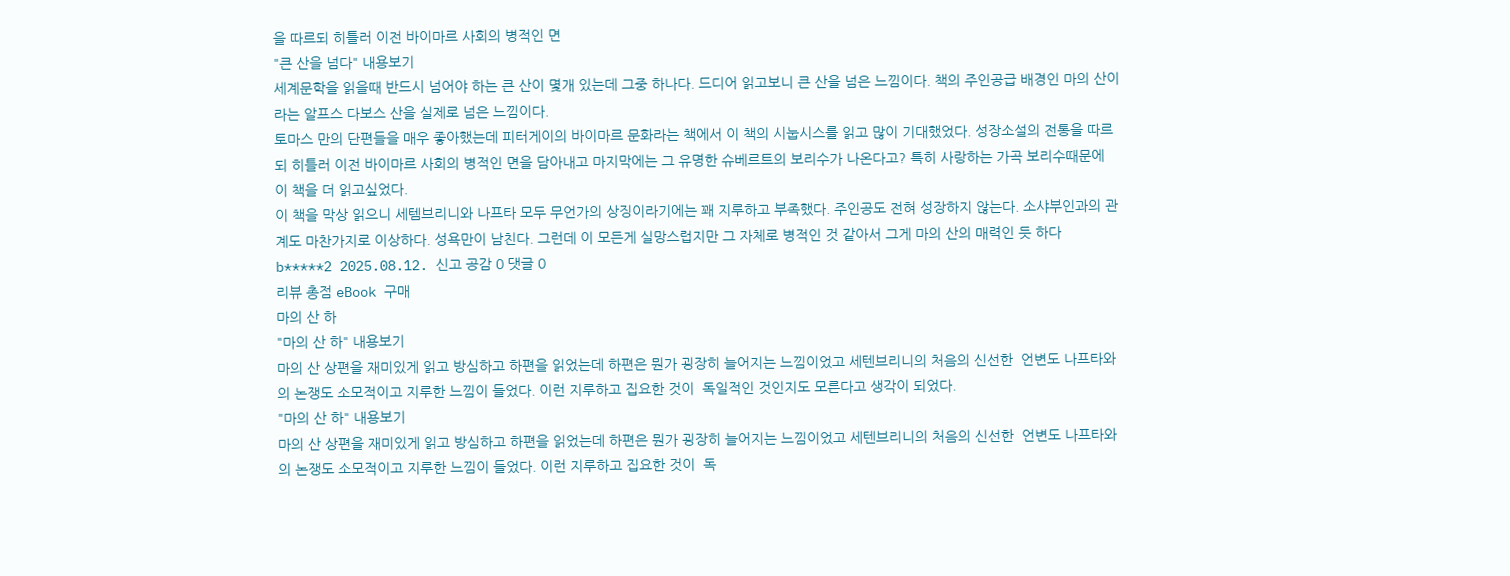을 따르되 히틀러 이전 바이마르 사회의 병적인 면
"큰 산을 넘다" 내용보기
세계문학을 읽을때 반드시 넘어야 하는 큰 산이 몇개 있는데 그중 하나다. 드디어 읽고보니 큰 산을 넘은 느낌이다. 책의 주인공급 배경인 마의 산이라는 알프스 다보스 산을 실제로 넘은 느낌이다.
토마스 만의 단편들을 매우 좋아했는데 피터게이의 바이마르 문화라는 책에서 이 책의 시눕시스를 읽고 많이 기대했었다. 성장소설의 전통을 따르되 히틀러 이전 바이마르 사회의 병적인 면을 담아내고 마지막에는 그 유명한 슈베르트의 보리수가 나온다고? 특히 사랑하는 가곡 보리수때문에 이 책을 더 읽고싶었다.
이 책을 막상 읽으니 세템브리니와 나프타 모두 무언가의 상징이라기에는 꽤 지루하고 부족했다. 주인공도 전혀 성장하지 않는다. 소샤부인과의 관계도 마찬가지로 이상하다. 성욕만이 남친다. 그런데 이 모든게 실망스럽지만 그 자체로 병적인 것 같아서 그게 마의 산의 매력인 듯 하다
b*****2 2025.08.12. 신고 공감 0 댓글 0
리뷰 총점 eBook 구매
마의 산 하
"마의 산 하" 내용보기
마의 산 상편을 재미있게 읽고 방심하고 하편을 읽었는데 하편은 뭔가 굉장히 늘어지는 느낌이었고 세텐브리니의 처음의 신선한  언변도 나프타와의 논쟁도 소모적이고 지루한 느낌이 들었다. 이런 지루하고 집요한 것이  독일적인 것인지도 모른다고 생각이 되었다.
"마의 산 하" 내용보기
마의 산 상편을 재미있게 읽고 방심하고 하편을 읽었는데 하편은 뭔가 굉장히 늘어지는 느낌이었고 세텐브리니의 처음의 신선한  언변도 나프타와의 논쟁도 소모적이고 지루한 느낌이 들었다. 이런 지루하고 집요한 것이  독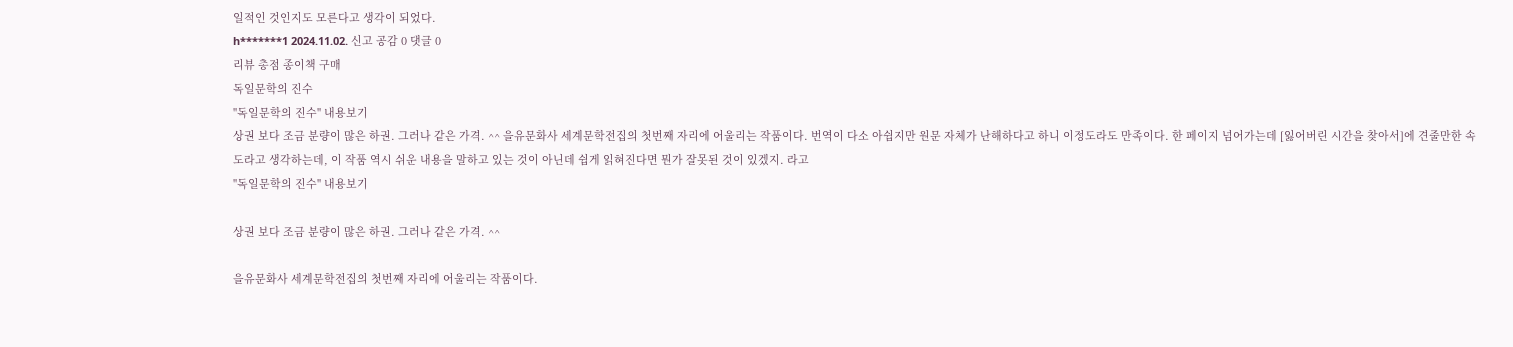일적인 것인지도 모른다고 생각이 되었다.
h*******1 2024.11.02. 신고 공감 0 댓글 0
리뷰 총점 종이책 구매
독일문학의 진수
"독일문학의 진수" 내용보기
상권 보다 조금 분량이 많은 하권. 그러나 같은 가격. ^^ 을유문화사 세계문학전집의 첫번째 자리에 어울리는 작품이다. 번역이 다소 아쉽지만 원문 자체가 난해하다고 하니 이정도라도 만족이다. 한 페이지 넘어가는데 [잃어버린 시간을 찾아서]에 견줄만한 속도라고 생각하는데, 이 작품 역시 쉬운 내용을 말하고 있는 것이 아닌데 쉽게 읽혀진다면 뭔가 잘못된 것이 있겠지. 라고
"독일문학의 진수" 내용보기

상권 보다 조금 분량이 많은 하권. 그러나 같은 가격. ^^

을유문화사 세계문학전집의 첫번째 자리에 어울리는 작품이다.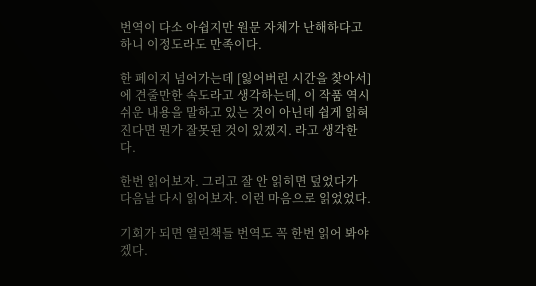번역이 다소 아쉽지만 원문 자체가 난해하다고 하니 이정도라도 만족이다.

한 페이지 넘어가는데 [잃어버린 시간을 찾아서]에 견줄만한 속도라고 생각하는데, 이 작품 역시 쉬운 내용을 말하고 있는 것이 아닌데 쉽게 읽혀진다면 뭔가 잘못된 것이 있겠지. 라고 생각한다.

한번 읽어보자. 그리고 잘 안 읽히면 덮었다가 다음날 다시 읽어보자. 이런 마음으로 읽었었다.

기회가 되면 열린책들 번역도 꼭 한번 읽어 봐야겠다.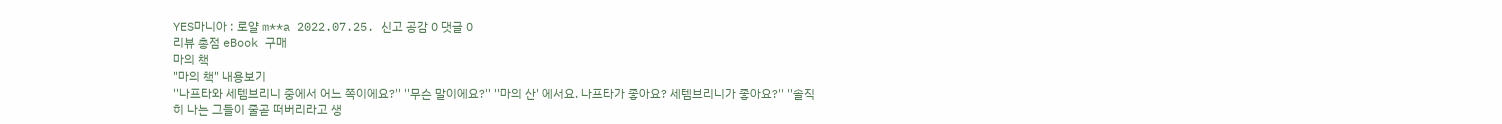YES마니아 : 로얄 m**a 2022.07.25. 신고 공감 0 댓글 0
리뷰 총점 eBook 구매
마의 책
"마의 책" 내용보기
''나프타와 세템브리니 중에서 어느 쪽이에요?'' ''무슨 말이에요?'' ''마의 산' 에서요. 나프타가 좋아요? 세템브리니가 좋아요?'' ''솔직히 나는 그들이 줄곧 떠버리라고 생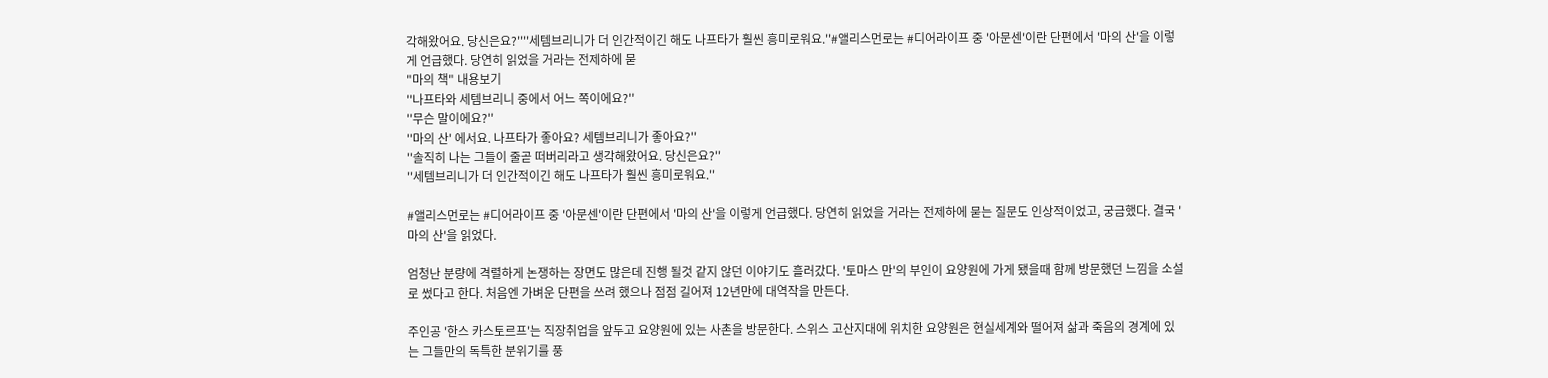각해왔어요. 당신은요?''''세템브리니가 더 인간적이긴 해도 나프타가 훨씬 흥미로워요.''#앨리스먼로는 #디어라이프 중 '아문센'이란 단편에서 '마의 산'을 이렇게 언급했다. 당연히 읽었을 거라는 전제하에 묻
"마의 책" 내용보기
''나프타와 세템브리니 중에서 어느 쪽이에요?''
''무슨 말이에요?''
''마의 산' 에서요. 나프타가 좋아요? 세템브리니가 좋아요?''
''솔직히 나는 그들이 줄곧 떠버리라고 생각해왔어요. 당신은요?''
''세템브리니가 더 인간적이긴 해도 나프타가 훨씬 흥미로워요.''

#앨리스먼로는 #디어라이프 중 '아문센'이란 단편에서 '마의 산'을 이렇게 언급했다. 당연히 읽었을 거라는 전제하에 묻는 질문도 인상적이었고, 궁금했다. 결국 '마의 산'을 읽었다.

엄청난 분량에 격렬하게 논쟁하는 장면도 많은데 진행 될것 같지 않던 이야기도 흘러갔다. '토마스 만'의 부인이 요양원에 가게 됐을때 함께 방문했던 느낌을 소설로 썼다고 한다. 처음엔 가벼운 단편을 쓰려 했으나 점점 길어져 12년만에 대역작을 만든다.

주인공 '한스 카스토르프'는 직장취업을 앞두고 요양원에 있는 사촌을 방문한다. 스위스 고산지대에 위치한 요양원은 현실세계와 떨어져 삶과 죽음의 경계에 있는 그들만의 독특한 분위기를 풍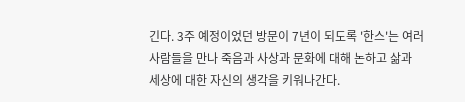긴다. 3주 예정이었던 방문이 7년이 되도록 '한스'는 여러사람들을 만나 죽음과 사상과 문화에 대해 논하고 삶과 세상에 대한 자신의 생각을 키워나간다.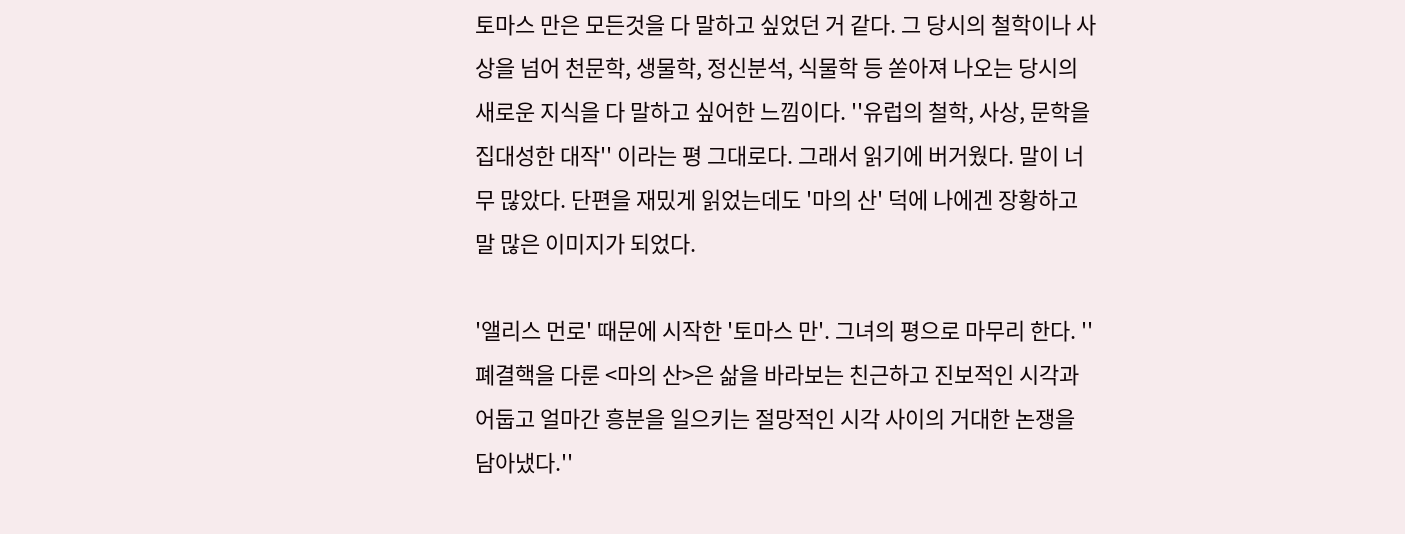토마스 만은 모든것을 다 말하고 싶었던 거 같다. 그 당시의 철학이나 사상을 넘어 천문학, 생물학, 정신분석, 식물학 등 쏟아져 나오는 당시의 새로운 지식을 다 말하고 싶어한 느낌이다. ''유럽의 철학, 사상, 문학을 집대성한 대작'' 이라는 평 그대로다. 그래서 읽기에 버거웠다. 말이 너무 많았다. 단편을 재밌게 읽었는데도 '마의 산' 덕에 나에겐 장황하고 말 많은 이미지가 되었다.

'앨리스 먼로' 때문에 시작한 '토마스 만'. 그녀의 평으로 마무리 한다. ''폐결핵을 다룬 <마의 산>은 삶을 바라보는 친근하고 진보적인 시각과 어둡고 얼마간 흥분을 일으키는 절망적인 시각 사이의 거대한 논쟁을 담아냈다.''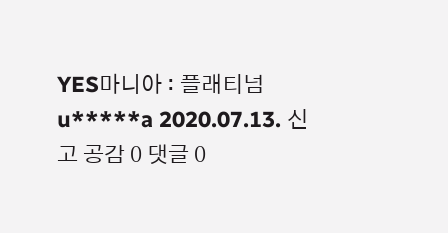YES마니아 : 플래티넘 u*****a 2020.07.13. 신고 공감 0 댓글 0